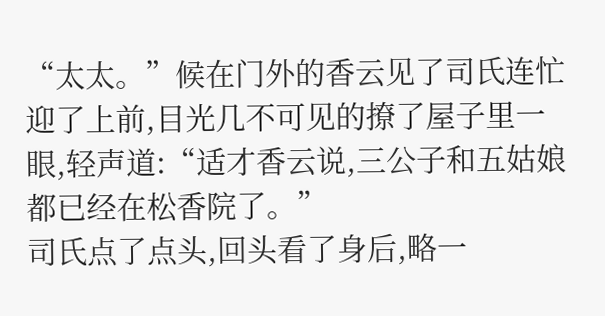“太太。”候在门外的香云见了司氏连忙迎了上前,目光几不可见的撩了屋子里一眼,轻声道:“适才香云说,三公子和五姑娘都已经在松香院了。”
司氏点了点头,回头看了身后,略一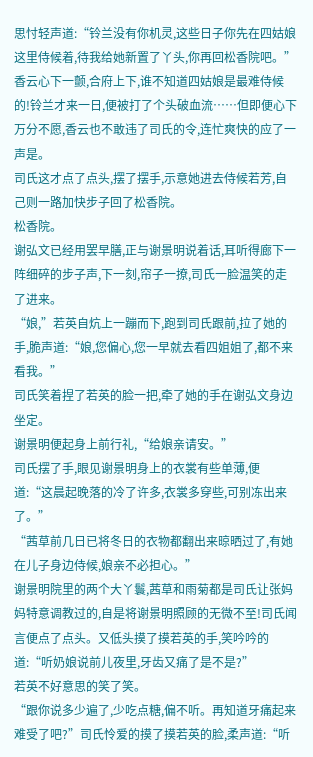思忖轻声道:“铃兰没有你机灵,这些日子你先在四姑娘这里侍候着,待我给她新置了丫头,你再回松香院吧。”
香云心下一颤,合府上下,谁不知道四姑娘是最难侍候的!铃兰才来一日,便被打了个头破血流……但即便心下万分不愿,香云也不敢违了司氏的令,连忙爽快的应了一声是。
司氏这才点了点头,摆了摆手,示意她进去侍候若芳,自己则一路加快步子回了松香院。
松香院。
谢弘文已经用罢早膳,正与谢景明说着话,耳听得廊下一阵细碎的步子声,下一刻,帘子一撩,司氏一脸温笑的走了进来。
“娘,”若英自炕上一蹦而下,跑到司氏跟前,拉了她的手,脆声道:“娘,您偏心,您一早就去看四姐姐了,都不来看我。”
司氏笑着捏了若英的脸一把,牵了她的手在谢弘文身边坐定。
谢景明便起身上前行礼,“给娘亲请安。”
司氏摆了手,眼见谢景明身上的衣裳有些单薄,便道:“这晨起晚落的冷了许多,衣裳多穿些,可别冻出来了。”
“茜草前几日已将冬日的衣物都翻出来晾晒过了,有她在儿子身边侍候,娘亲不必担心。”
谢景明院里的两个大丫鬟,茜草和雨菊都是司氏让张妈妈特意调教过的,自是将谢景明照顾的无微不至!司氏闻言便点了点头。又低头摸了摸若英的手,笑吟吟的道:“听奶娘说前儿夜里,牙齿又痛了是不是?”
若英不好意思的笑了笑。
“跟你说多少遍了,少吃点糖,偏不听。再知道牙痛起来难受了吧?”司氏怜爱的摸了摸若英的脸,柔声道:“听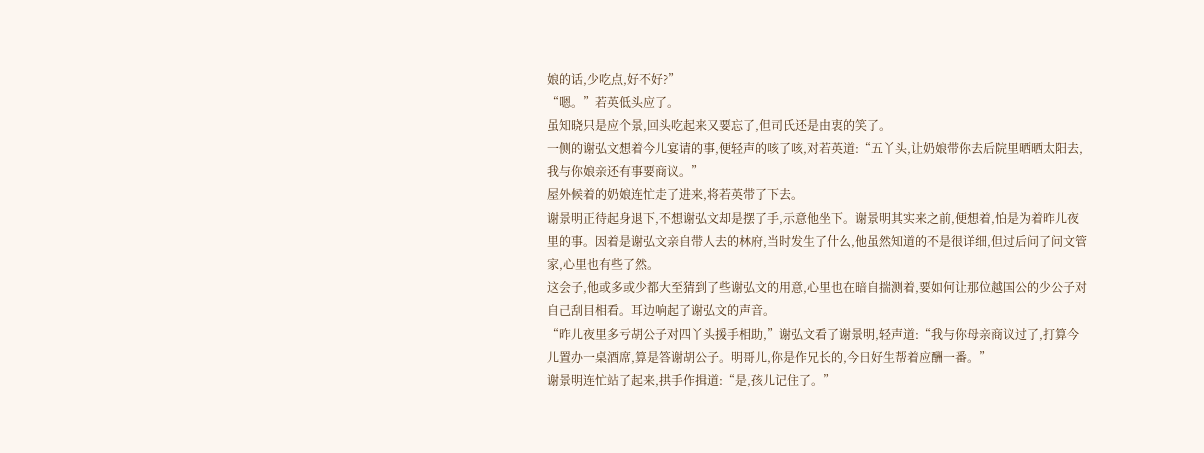娘的话,少吃点,好不好?”
“嗯。”若英低头应了。
虽知晓只是应个景,回头吃起来又要忘了,但司氏还是由衷的笑了。
一侧的谢弘文想着今儿宴请的事,便轻声的咳了咳,对若英道:“五丫头,让奶娘带你去后院里晒晒太阳去,我与你娘亲还有事要商议。”
屋外候着的奶娘连忙走了进来,将若英带了下去。
谢景明正待起身退下,不想谢弘文却是摆了手,示意他坐下。谢景明其实来之前,便想着,怕是为着昨儿夜里的事。因着是谢弘文亲自带人去的林府,当时发生了什么,他虽然知道的不是很详细,但过后问了问文管家,心里也有些了然。
这会子,他或多或少都大至猜到了些谢弘文的用意,心里也在暗自揣测着,要如何让那位越国公的少公子对自己刮目相看。耳边响起了谢弘文的声音。
“昨儿夜里多亏胡公子对四丫头援手相助,”谢弘文看了谢景明,轻声道:“我与你母亲商议过了,打算今儿置办一桌酒席,算是答谢胡公子。明哥儿,你是作兄长的,今日好生帮着应酬一番。”
谢景明连忙站了起来,拱手作揖道:“是,孩儿记住了。”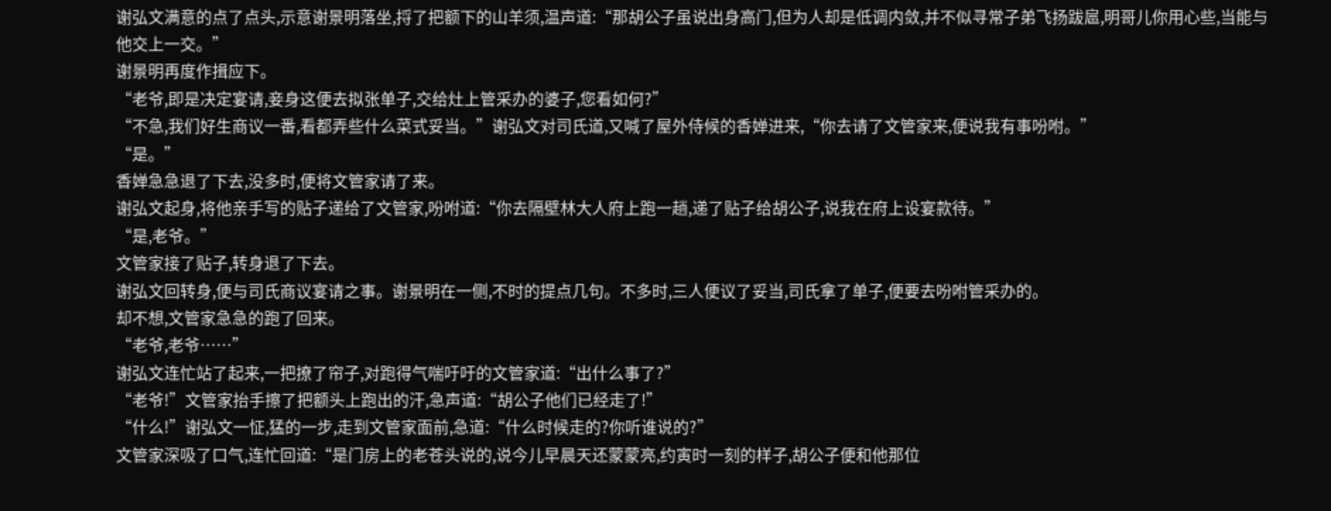谢弘文满意的点了点头,示意谢景明落坐,捋了把额下的山羊须,温声道:“那胡公子虽说出身高门,但为人却是低调内敛,并不似寻常子弟飞扬跋扈,明哥儿你用心些,当能与他交上一交。”
谢景明再度作揖应下。
“老爷,即是决定宴请,妾身这便去拟张单子,交给灶上管采办的婆子,您看如何?”
“不急,我们好生商议一番,看都弄些什么菜式妥当。”谢弘文对司氏道,又喊了屋外侍候的香婵进来,“你去请了文管家来,便说我有事吩咐。”
“是。”
香婵急急退了下去,没多时,便将文管家请了来。
谢弘文起身,将他亲手写的贴子递给了文管家,吩咐道:“你去隔壁林大人府上跑一趟,递了贴子给胡公子,说我在府上设宴款待。”
“是,老爷。”
文管家接了贴子,转身退了下去。
谢弘文回转身,便与司氏商议宴请之事。谢景明在一侧,不时的提点几句。不多时,三人便议了妥当,司氏拿了单子,便要去吩咐管采办的。
却不想,文管家急急的跑了回来。
“老爷,老爷……”
谢弘文连忙站了起来,一把撩了帘子,对跑得气喘吁吁的文管家道:“出什么事了?”
“老爷!”文管家抬手擦了把额头上跑出的汗,急声道:“胡公子他们已经走了!”
“什么!”谢弘文一怔,猛的一步,走到文管家面前,急道:“什么时候走的?你听谁说的?”
文管家深吸了口气,连忙回道:“是门房上的老苍头说的,说今儿早晨天还蒙蒙亮,约寅时一刻的样子,胡公子便和他那位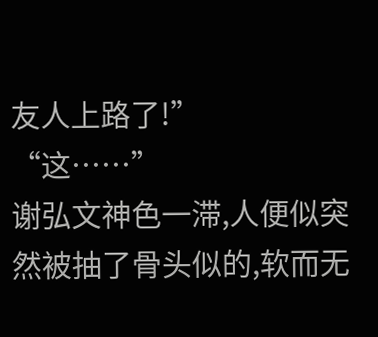友人上路了!”
“这……”
谢弘文神色一滞,人便似突然被抽了骨头似的,软而无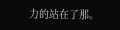力的站在了那。